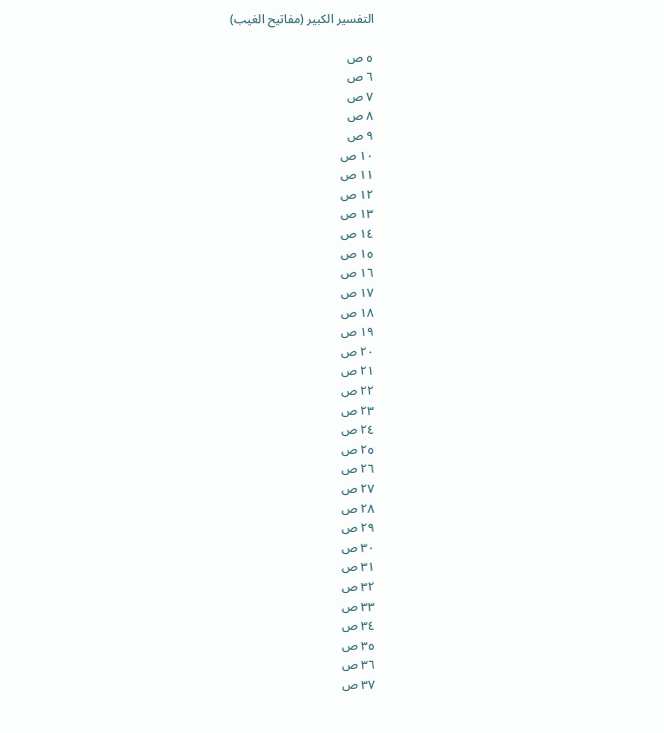التفسير الكبير (مفاتيح الغيب)

٥ ص
٦ ص
٧ ص
٨ ص
٩ ص
١٠ ص
١١ ص
١٢ ص
١٣ ص
١٤ ص
١٥ ص
١٦ ص
١٧ ص
١٨ ص
١٩ ص
٢٠ ص
٢١ ص
٢٢ ص
٢٣ ص
٢٤ ص
٢٥ ص
٢٦ ص
٢٧ ص
٢٨ ص
٢٩ ص
٣٠ ص
٣١ ص
٣٢ ص
٣٣ ص
٣٤ ص
٣٥ ص
٣٦ ص
٣٧ ص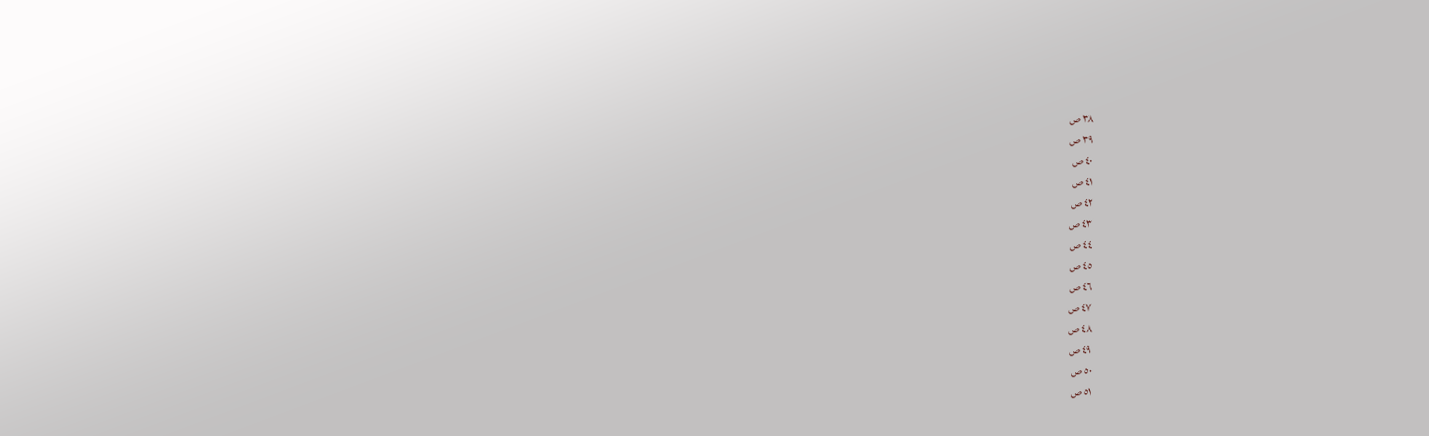٣٨ ص
٣٩ ص
٤٠ ص
٤١ ص
٤٢ ص
٤٣ ص
٤٤ ص
٤٥ ص
٤٦ ص
٤٧ ص
٤٨ ص
٤٩ ص
٥٠ ص
٥١ ص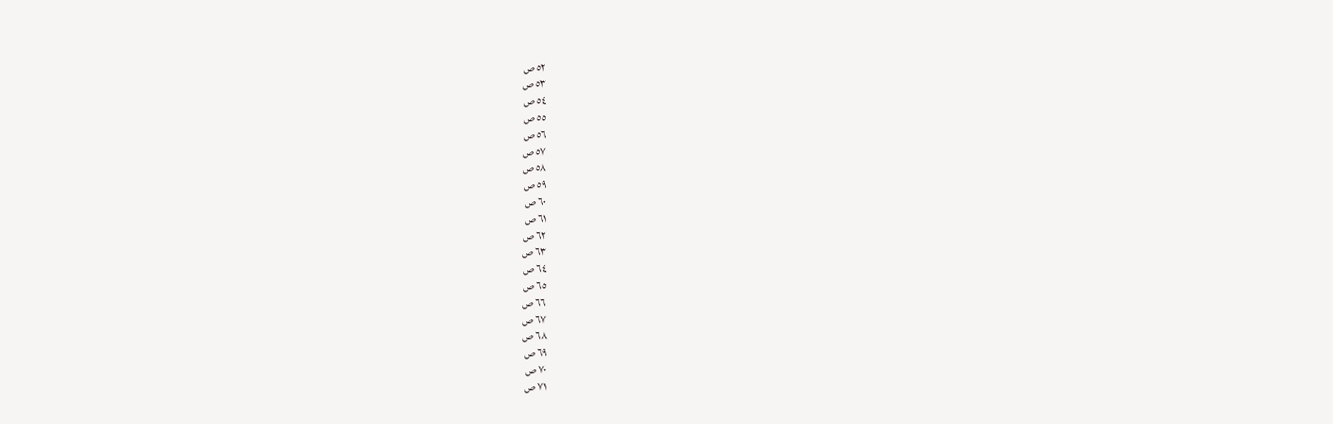٥٢ ص
٥٣ ص
٥٤ ص
٥٥ ص
٥٦ ص
٥٧ ص
٥٨ ص
٥٩ ص
٦٠ ص
٦١ ص
٦٢ ص
٦٣ ص
٦٤ ص
٦٥ ص
٦٦ ص
٦٧ ص
٦٨ ص
٦٩ ص
٧٠ ص
٧١ ص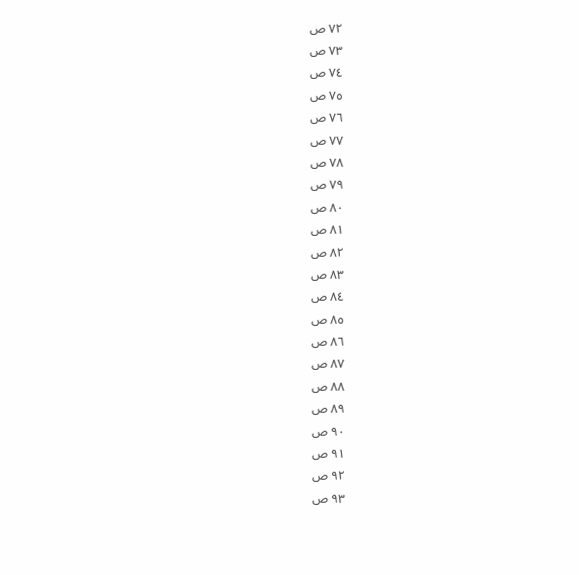٧٢ ص
٧٣ ص
٧٤ ص
٧٥ ص
٧٦ ص
٧٧ ص
٧٨ ص
٧٩ ص
٨٠ ص
٨١ ص
٨٢ ص
٨٣ ص
٨٤ ص
٨٥ ص
٨٦ ص
٨٧ ص
٨٨ ص
٨٩ ص
٩٠ ص
٩١ ص
٩٢ ص
٩٣ ص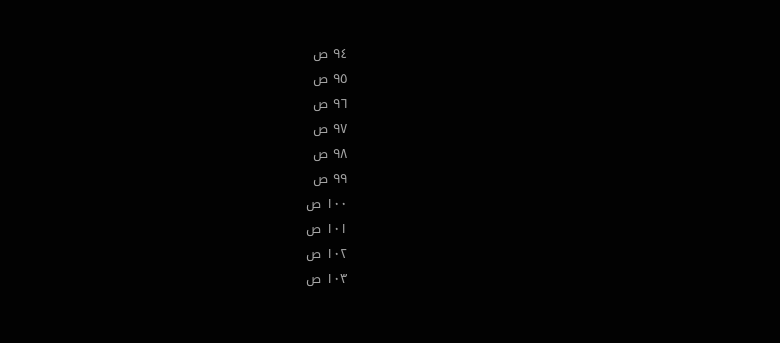٩٤ ص
٩٥ ص
٩٦ ص
٩٧ ص
٩٨ ص
٩٩ ص
١٠٠ ص
١٠١ ص
١٠٢ ص
١٠٣ ص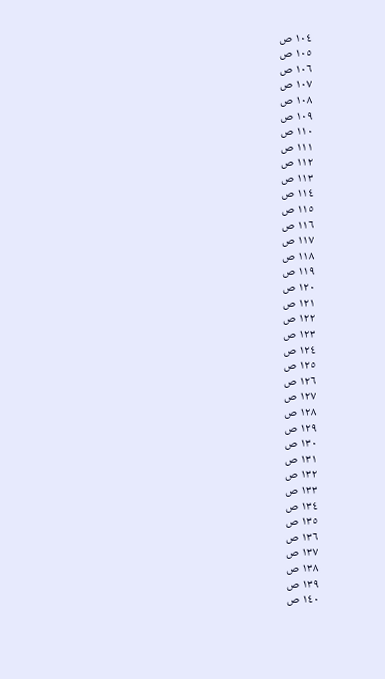١٠٤ ص
١٠٥ ص
١٠٦ ص
١٠٧ ص
١٠٨ ص
١٠٩ ص
١١٠ ص
١١١ ص
١١٢ ص
١١٣ ص
١١٤ ص
١١٥ ص
١١٦ ص
١١٧ ص
١١٨ ص
١١٩ ص
١٢٠ ص
١٢١ ص
١٢٢ ص
١٢٣ ص
١٢٤ ص
١٢٥ ص
١٢٦ ص
١٢٧ ص
١٢٨ ص
١٢٩ ص
١٣٠ ص
١٣١ ص
١٣٢ ص
١٣٣ ص
١٣٤ ص
١٣٥ ص
١٣٦ ص
١٣٧ ص
١٣٨ ص
١٣٩ ص
١٤٠ ص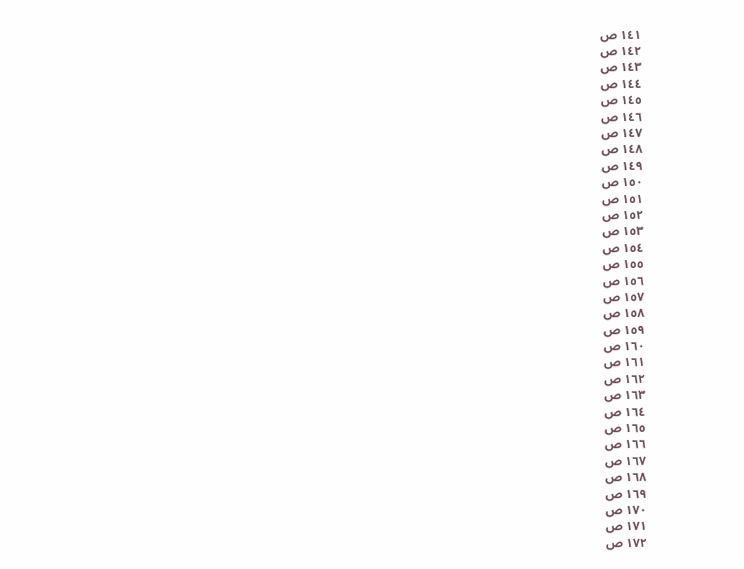١٤١ ص
١٤٢ ص
١٤٣ ص
١٤٤ ص
١٤٥ ص
١٤٦ ص
١٤٧ ص
١٤٨ ص
١٤٩ ص
١٥٠ ص
١٥١ ص
١٥٢ ص
١٥٣ ص
١٥٤ ص
١٥٥ ص
١٥٦ ص
١٥٧ ص
١٥٨ ص
١٥٩ ص
١٦٠ ص
١٦١ ص
١٦٢ ص
١٦٣ ص
١٦٤ ص
١٦٥ ص
١٦٦ ص
١٦٧ ص
١٦٨ ص
١٦٩ ص
١٧٠ ص
١٧١ ص
١٧٢ ص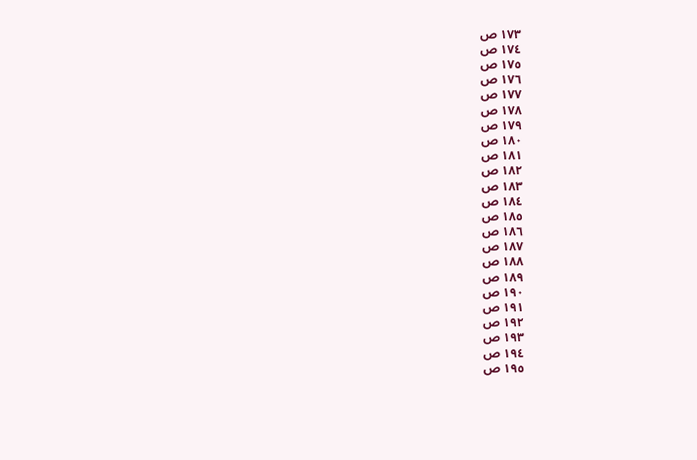١٧٣ ص
١٧٤ ص
١٧٥ ص
١٧٦ ص
١٧٧ ص
١٧٨ ص
١٧٩ ص
١٨٠ ص
١٨١ ص
١٨٢ ص
١٨٣ ص
١٨٤ ص
١٨٥ ص
١٨٦ ص
١٨٧ ص
١٨٨ ص
١٨٩ ص
١٩٠ ص
١٩١ ص
١٩٢ ص
١٩٣ ص
١٩٤ ص
١٩٥ ص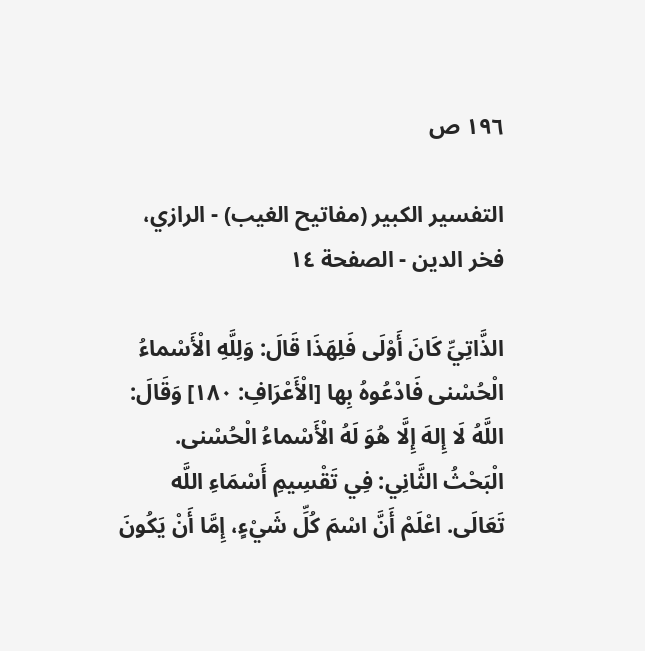١٩٦ ص

التفسير الكبير (مفاتيح الغيب) - الرازي، فخر الدين - الصفحة ١٤

الذَّاتِيِّ كَانَ أَوْلَى فَلِهَذَا قَالَ: وَلِلَّهِ الْأَسْماءُ الْحُسْنى فَادْعُوهُ بِها [الْأَعْرَافِ: ١٨٠] وَقَالَ: اللَّهُ لَا إِلهَ إِلَّا هُوَ لَهُ الْأَسْماءُ الْحُسْنى.
الْبَحْثُ الثَّانِي: فِي تَقْسِيمِ أَسْمَاءِ اللَّه تَعَالَى. اعْلَمْ أَنَّ اسْمَ كُلِّ شَيْءٍ، إِمَّا أَنْ يَكُونَ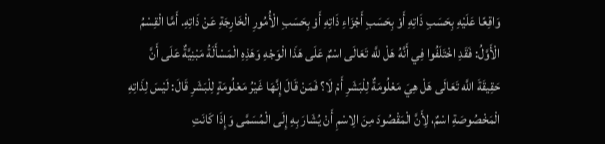وَاقِعًا عَلَيْهِ بِحَسَبِ ذَاتِهِ أَوْ بِحَسَبِ أَجْزَاءِ ذَاتِهِ أَوْ بِحَسَبِ الْأُمُورِ الْخَارِجَةِ عَنْ ذَاتِهِ. أَمَّا الْقِسْمُ الْأَوَّلُ: فَقَدِ اخْتَلَفُوا فِي أَنَّهُ هَلْ للَّه تَعَالَى اسْمٌ عَلَى هَذَا الْوَجْهِ وَهَذِهِ الْمَسْأَلَةُ مَبْنِيَّةٌ عَلَى أَنَّ حَقِيقَةَ اللَّه تَعَالَى هَلْ هِيَ مَعْلُومَةٌ لِلْبَشَرِ أَمْ لَا؟ فَمَنْ قَالَ إِنَّهَا غَيْرُ مَعْلُومَةٍ لِلْبَشَرِ قَالَ: لَيْسَ لِذَاتِهِ الْمَخْصُوصَةِ اسْمٌ، لِأَنَّ الْمَقْصُودَ مِنَ الِاسْمِ أَنْ يُشَارَ بِهِ إِلَى الْمُسَمَّى وَإِذَا كَانَتِ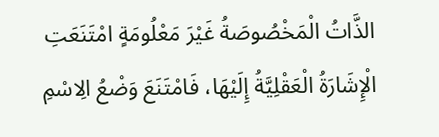الذَّاتُ الْمَخْصُوصَةُ غَيْرَ مَعْلُومَةٍ امْتَنَعَتِ الْإِشَارَةُ الْعَقْلِيَّةُ إِلَيْهَا، فَامْتَنَعَ وَضْعُ الِاسْمِ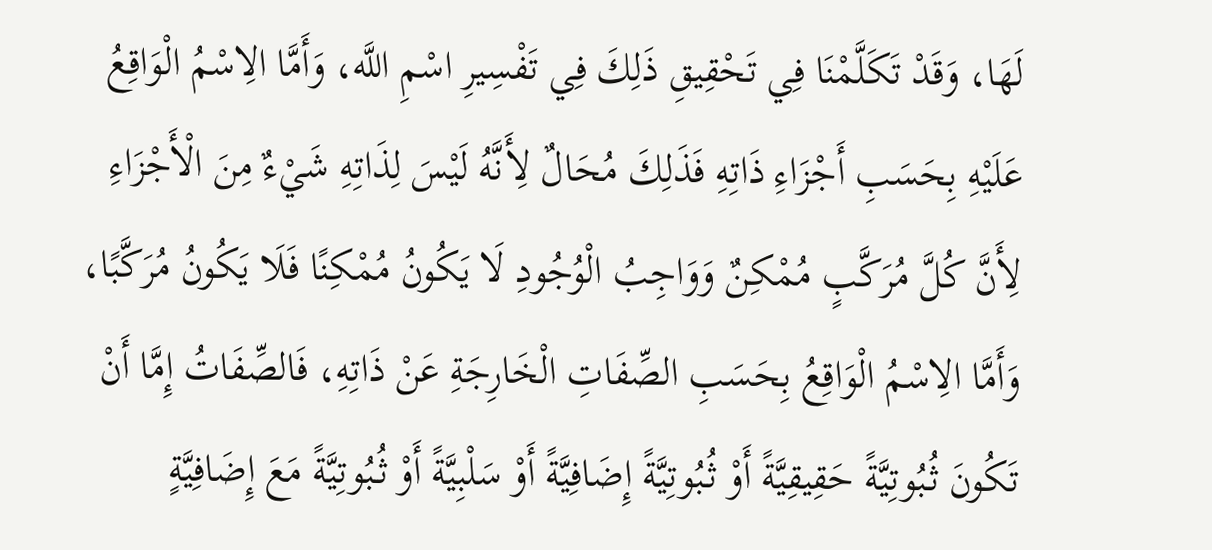لَهَا، وَقَدْ تَكَلَّمْنَا فِي تَحْقِيقِ ذَلِكَ فِي تَفْسِيرِ اسْمِ اللَّه، وَأَمَّا الِاسْمُ الْوَاقِعُ عَلَيْهِ بِحَسَبِ أَجْزَاءِ ذَاتِهِ فَذَلِكَ مُحَالٌ لِأَنَّهُ لَيْسَ لِذَاتِهِ شَيْءٌ مِنَ الْأَجْزَاءِ لِأَنَّ كُلَّ مُرَكَّبٍ مُمْكِنٌ وَوَاجِبُ الْوُجُودِ لَا يَكُونُ مُمْكِنًا فَلَا يَكُونُ مُرَكَّبًا، وَأَمَّا الِاسْمُ الْوَاقِعُ بِحَسَبِ الصِّفَاتِ الْخَارِجَةِ عَنْ ذَاتِهِ، فَالصِّفَاتُ إِمَّا أَنْ تَكُونَ ثُبُوتِيَّةً حَقِيقِيَّةً أَوْ ثُبُوتِيَّةً إِضَافِيَّةً أَوْ سَلْبِيَّةً أَوْ ثُبُوتِيَّةً مَعَ إِضَافِيَّةٍ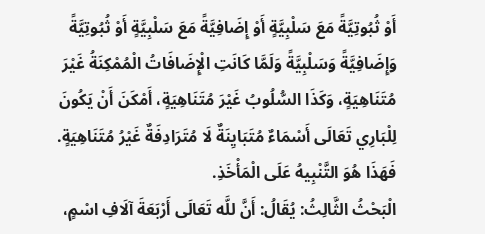أَوْ ثُبُوتِيَّةً مَعَ سَلْبِيَّةٍ أَوْ إِضَافِيَّةً مَعَ سَلْبِيَّةٍ أَوْ ثُبُوتِيَّةً وَإِضَافِيَّةً وَسَلْبِيَّةً وَلَمَّا كَانَتِ الْإِضَافَاتُ الْمُمْكِنَةُ غَيْرَ مُتَنَاهِيَةٍ، وَكَذَا السُّلُوبُ غَيْرَ مُتَنَاهِيَةٍ، أَمْكَنَ أَنْ يَكُونَ لِلْبَارِي تَعَالَى أَسْمَاءٌ مُتَبَايِنَةٌ لَا مُتَرَادِفَةٌ غَيْرُ مُتَنَاهِيَةٍ. فَهَذَا هُوَ التَّنْبِيهُ عَلَى الْمَأْخَذِ.
الْبَحْثُ الثَّالِثُ: يُقَالُ: أَنَّ للَّه تَعَالَى أَرْبَعَةَ آلَافِ اسْمٍ،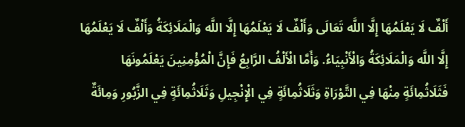أَلْفٌ لَا يَعْلَمُهَا إِلَّا اللَّه تَعَالَى وَأَلْفٌ لَا يَعْلَمُهَا إِلَّا اللَّه وَالْمَلَائِكَةُ وَأَلْفٌ لَا يَعْلَمُهَا إِلَّا اللَّه وَالْمَلَائِكَةُ وَالْأَنْبِيَاءُ. وَأَمَّا الْأَلْفُ الرَّابِعُ فَإِنَّ الْمُؤْمِنِينَ يَعْلَمُونَهَا فَثَلَاثُمِائَةٍ مِنْهَا فِي التَّوْرَاةِ وَثَلَاثُمِائَةٍ فِي الْإِنْجِيلِ وَثَلَاثُمِائَةٍ فِي الزَّبُورِ وَمِائَةٌ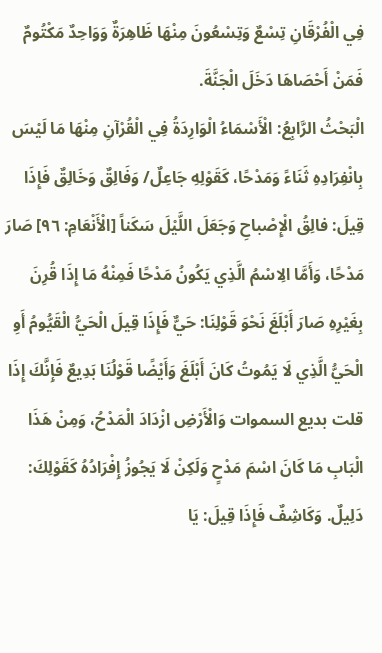فِي الْفُرْقَانِ تِسْعٌ وَتِسْعُونَ مِنْهَا ظَاهِرَةٌ وَوَاحِدٌ مَكْتُومٌ فَمَنْ أَحْصَاهَا دَخَلَ الْجَنَّةَ.
الْبَحْثُ الرَّابِعُ: الْأَسْمَاءُ الْوَارِدَةُ فِي الْقُرْآنِ مِنْهَا مَا لَيْسَ بِانْفِرَادِهِ ثَنَاءً وَمَدْحًا، كَقَوْلِهِ جَاعِلٌ/ وَفَالِقٌ وَخَالِقٌ فَإِذَا قِيلَ: فالِقُ الْإِصْباحِ وَجَعَلَ اللَّيْلَ سَكَناً [الْأَنْعَامِ: ٩٦] صَارَ مَدْحًا، وَأَمَّا الِاسْمُ الَّذِي يَكُونُ مَدْحًا فَمِنْهُ مَا إِذَا قُرِنَ بِغَيْرِهِ صَارَ أَبْلَغَ نَحْوَ قَوْلِنَا: حَيٌّ فَإِذَا قِيلَ الْحَيُّ الْقَيُّومُ أَوِ الْحَيُّ الَّذِي لَا يَمُوتُ كَانَ أَبْلَغَ وَأَيْضًا قَوْلُنَا بَدِيعٌ فَإِنَّكَ إِذَا قلت بديع السموات وَالْأَرْضِ ازْدَادَ الْمَدْحُ، وَمِنْ هَذَا الْبَابِ مَا كَانَ اسْمَ مَدْحٍ وَلَكِنْ لَا يَجُوزُ إِفْرَادُهُ كَقَوْلِكَ: دَلِيلٌ. وَكَاشِفٌ فَإِذَا قِيلَ: يَا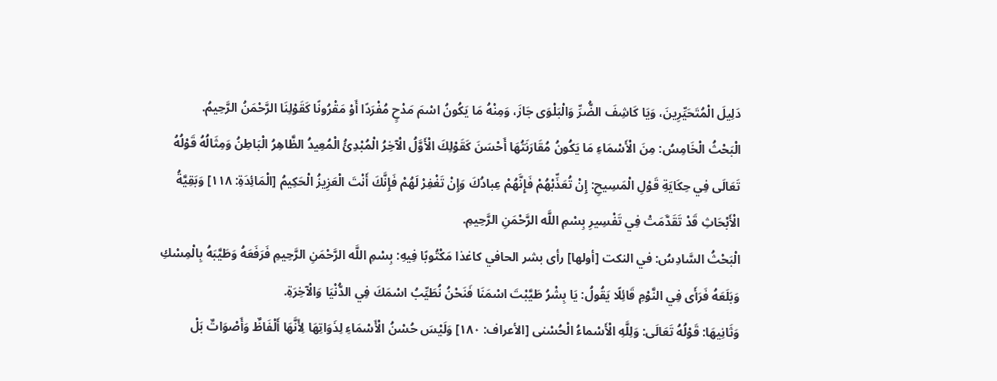دَلِيلَ الْمُتَحَيِّرِينَ، وَيَا كَاشِفَ الضُّرِّ وَالْبَلْوَى جَازَ، وَمِنْهُ مَا يَكُونُ اسْمَ مَدْحٍ مُفْرَدًا أَوْ مَقْرُونًا كَقَوْلِنَا الرَّحْمَنُ الرَّحِيمُ.
الْبَحْثُ الْخَامِسُ: مِنَ الْأَسْمَاءِ مَا يَكُونُ مُقَارَنَتُهَا أَحْسَنَ كَقَوْلِكَ الْأَوَّلُ الْآخِرُ الْمُبْدِئُ الْمُعِيدُ الظَّاهِرُ الْبَاطِنُ وَمِثَالُهُ قَوْلُهُ تَعَالَى فِي حِكَايَةِ قَوْلِ الْمَسِيحِ: إِنْ تُعَذِّبْهُمْ فَإِنَّهُمْ عِبادُكَ وَإِنْ تَغْفِرْ لَهُمْ فَإِنَّكَ أَنْتَ الْعَزِيزُ الْحَكِيمُ [الْمَائِدَةِ: ١١٨] وَبَقِيَّةُ الْأَبْحَاثِ قَدْ تَقَدَّمَتْ فِي تَفْسِيرِ بِسْمِ اللَّه الرَّحْمَنِ الرَّحِيمِ.
الْبَحْثُ السَّادِسُ: في النكت [أولها] رأى بشر الحافي كاغذا مَكْتُوبًا فِيهِ: بِسْمِ اللَّه الرَّحْمَنِ الرَّحِيمِ فَرَفَعَهُ وَطَيَّبَهُ بِالْمِسْكِ وَبَلَعَهُ فَرَأَى فِي النَّوْمِ قَائِلًا يَقُولُ: يَا بِشْرُ طَيَّبْتَ اسْمَنَا فَنَحْنُ نُطَيِّبُ اسْمَكَ فِي الدُّنْيَا وَالْآخِرَةِ.
وَثَانِيهَا: قَوْلُهُ تَعَالَى: وَلِلَّهِ الْأَسْماءُ الْحُسْنى [الأعراف: ١٨٠] وَلَيْسَ حُسْنُ الْأَسْمَاءِ لِذَوَاتِهَا لِأَنَّهَا أَلْفَاظٌ وَأَصْوَاتٌ بَلْ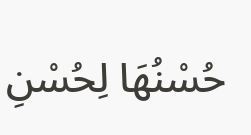حُسْنُهَا لِحُسْنِ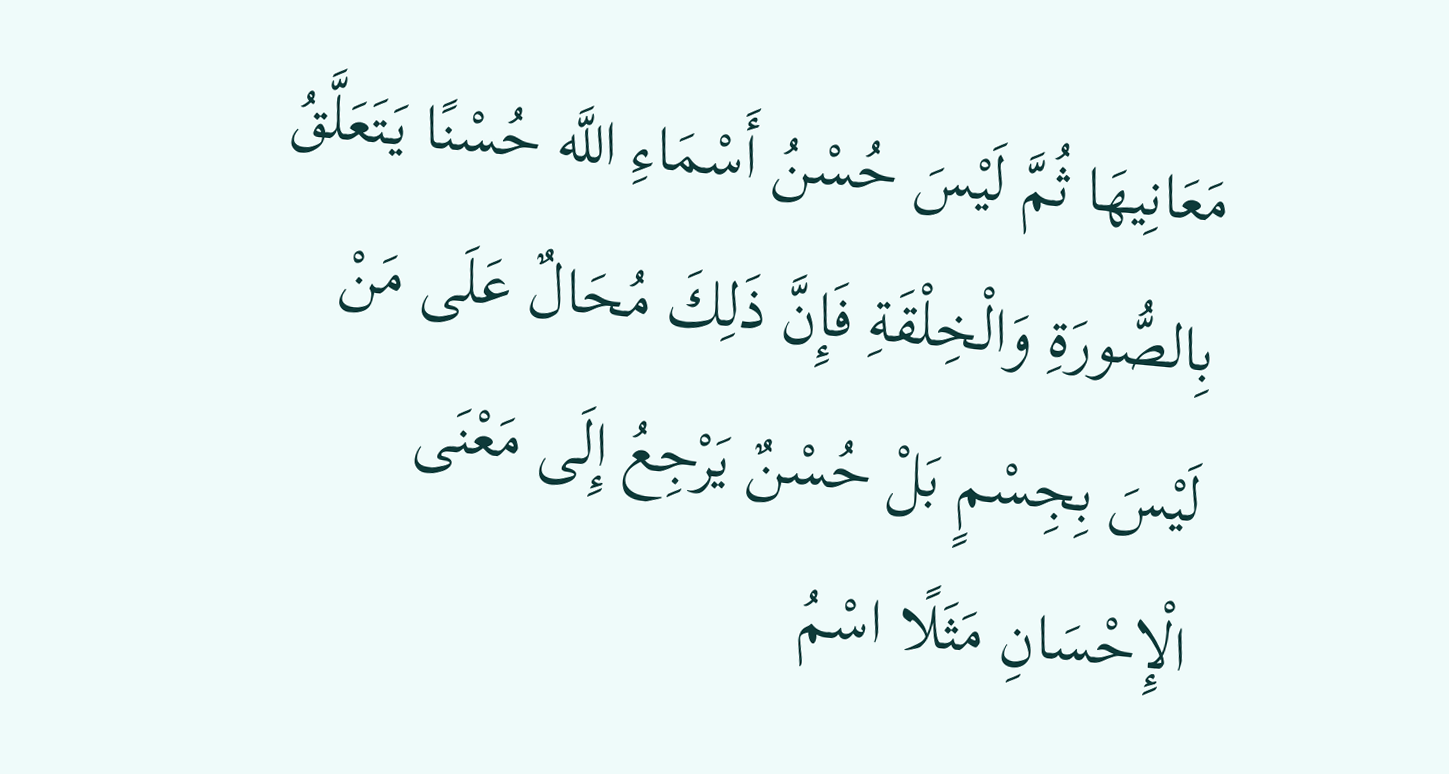مَعَانِيهَا ثُمَّ لَيْسَ حُسْنُ أَسْمَاءِ اللَّه حُسْنًا يَتَعَلَّقُ بِالصُّورَةِ وَالْخِلْقَةِ فَإِنَّ ذَلِكَ مُحَالٌ عَلَى مَنْ لَيْسَ بِجِسْمٍ بَلْ حُسْنٌ يَرْجِعُ إِلَى مَعْنَى الْإِحْسَانِ مَثَلًا اسْمُ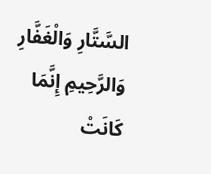السَّتَّارِ وَالْغَفَّارِ وَالرَّحِيمِ إِنَّمَا كَانَتْ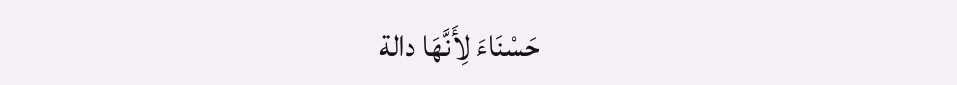حَسْنَاءَ لِأَنَّهَا دالة